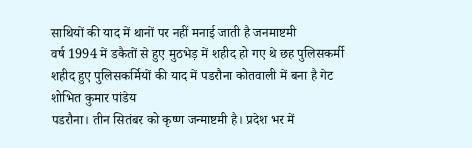साथियों की याद में थानों पर नहीं मनाई जाती है जनमाष्टमी
वर्ष 1994 में डकैतों से हुए मुठभेड़ में शहीद हो गए थे छह पुलिसकर्मी
शहीद हुए पुलिसकर्मियों की याद में पडरौना कोतवाली में बना है गेट
शोभित कुमार पांडेय
पडरौना। तीन सितंबर को कृष्ण जन्माष्टमी है। प्रदेश भर में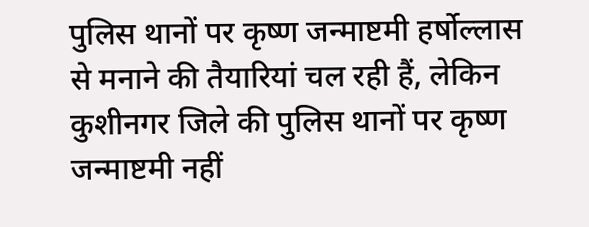पुलिस थानों पर कृष्ण जन्माष्टमी हर्षोल्लास से मनाने की तैयारियां चल रही हैं, लेकिन कुशीनगर जिले की पुलिस थानों पर कृष्ण जन्माष्टमी नहीं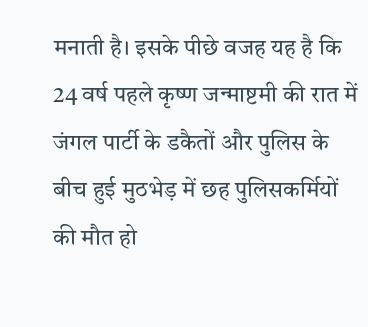मनाती है। इसके पीछे वजह यह है कि 24 वर्ष पहले कृष्ण जन्माष्टमी की रात में जंगल पार्टी के डकैतों और पुलिस के बीच हुई मुठभेड़ में छह पुलिसकर्मियों की मौत हो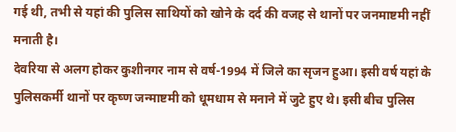गई थी, तभी से यहां की पुलिस साथियों को खोने के दर्द की वजह से थानों पर जनमाष्टमी नहीं मनाती है।
देवरिया से अलग होकर कुशीनगर नाम से वर्ष-1994 में जिले का सृजन हुआ। इसी वर्ष यहां के पुलिसकर्मी थानों पर कृष्ण जन्माष्टमी को धूमधाम से मनाने में जुटे हुए थे। इसी बीच पुलिस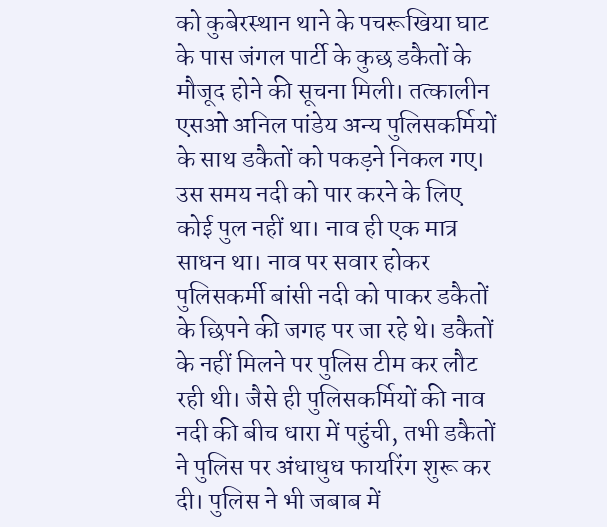को कुबेरस्थान थाने के पचरूखिया घाट के पास जंगल पार्टी के कुछ डकैतों के मौजूद होने की सूचना मिली। तत्कालीन एसओ अनिल पांडेय अन्य पुलिसकर्मियों के साथ डकैतों को पकड़ने निकल गए। उस समय नदी को पार करने के लिए कोई पुल नहीं था। नाव ही एक मात्र साधन था। नाव पर सवार होकर पुलिसकर्मी बांसी नदी को पाकर डकैतों के छिपने की जगह पर जा रहे थे। डकैतों के नहीं मिलने पर पुलिस टीम कर लौट रही थी। जैसे ही पुलिसकर्मियों की नाव नदी की बीच धारा में पहुंची, तभी डकैतों ने पुलिस पर अंधाधुध फायरिंग शुरू कर दी। पुलिस ने भी जबाब में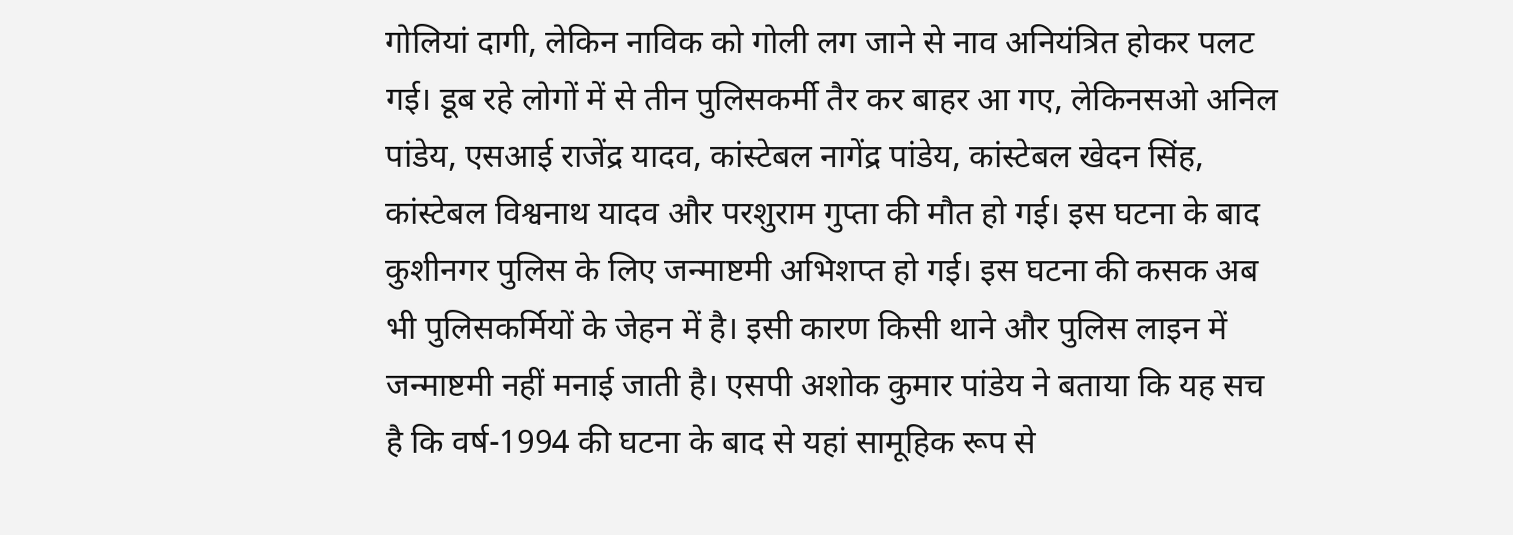गोलियां दागी, लेकिन नाविक को गोली लग जाने से नाव अनियंत्रित होकर पलट गई। डूब रहे लोगों में से तीन पुलिसकर्मी तैर कर बाहर आ गए, लेकिनसओ अनिल पांडेय, एसआई राजेंद्र यादव, कांस्टेबल नागेंद्र पांडेय, कांस्टेबल खेदन सिंह, कांस्टेबल विश्वनाथ यादव और परशुराम गुप्ता की मौत हो गई। इस घटना के बाद कुशीनगर पुलिस के लिए जन्माष्टमी अभिशप्त हो गई। इस घटना की कसक अब भी पुलिसकर्मियों के जेहन में है। इसी कारण किसी थाने और पुलिस लाइन में जन्माष्टमी नहीं मनाई जाती है। एसपी अशोक कुमार पांडेय ने बताया कि यह सच है कि वर्ष-1994 की घटना के बाद से यहां सामूहिक रूप से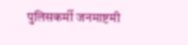पुलिसकर्मी जनमाष्टमी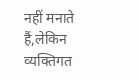नहीं मनाते हैं,लेकिन व्यक्तिगत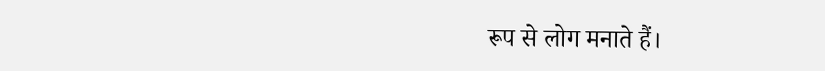रूप से लोग मनाते हैं।